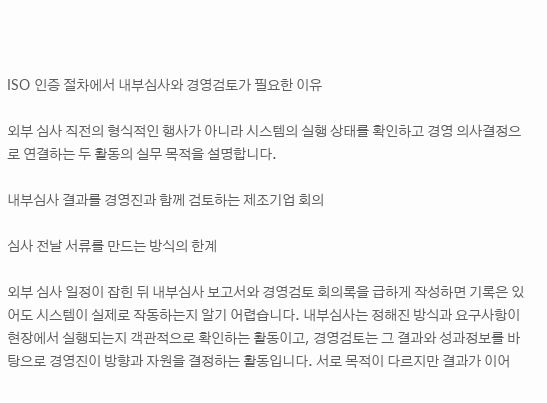ISO 인증 절차에서 내부심사와 경영검토가 필요한 이유

외부 심사 직전의 형식적인 행사가 아니라 시스템의 실행 상태를 확인하고 경영 의사결정으로 연결하는 두 활동의 실무 목적을 설명합니다.

내부심사 결과를 경영진과 함께 검토하는 제조기업 회의

심사 전날 서류를 만드는 방식의 한계

외부 심사 일정이 잡힌 뒤 내부심사 보고서와 경영검토 회의록을 급하게 작성하면 기록은 있어도 시스템이 실제로 작동하는지 알기 어렵습니다. 내부심사는 정해진 방식과 요구사항이 현장에서 실행되는지 객관적으로 확인하는 활동이고, 경영검토는 그 결과와 성과정보를 바탕으로 경영진이 방향과 자원을 결정하는 활동입니다. 서로 목적이 다르지만 결과가 이어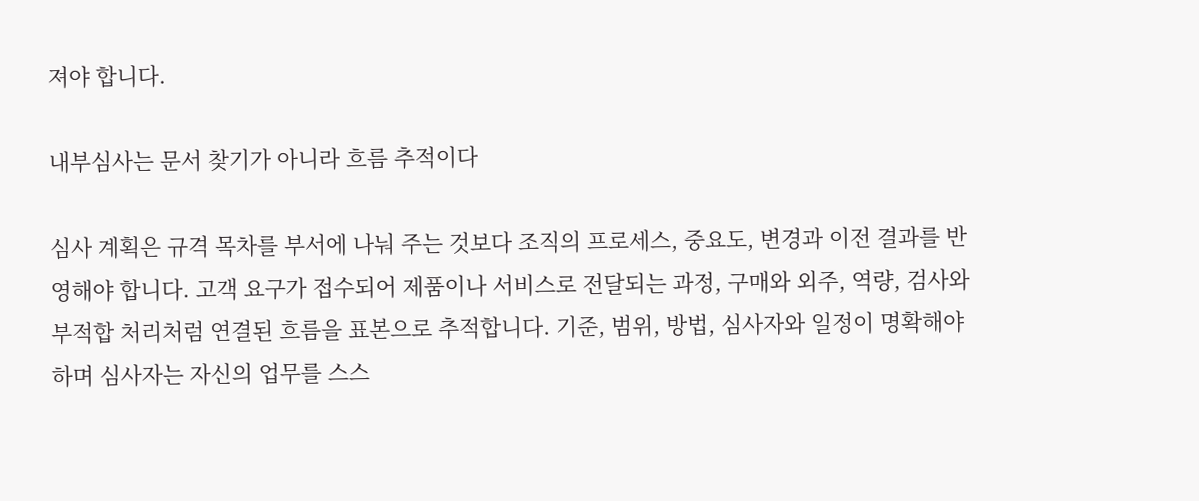져야 합니다.

내부심사는 문서 찾기가 아니라 흐름 추적이다

심사 계획은 규격 목차를 부서에 나눠 주는 것보다 조직의 프로세스, 중요도, 변경과 이전 결과를 반영해야 합니다. 고객 요구가 접수되어 제품이나 서비스로 전달되는 과정, 구매와 외주, 역량, 검사와 부적합 처리처럼 연결된 흐름을 표본으로 추적합니다. 기준, 범위, 방법, 심사자와 일정이 명확해야 하며 심사자는 자신의 업무를 스스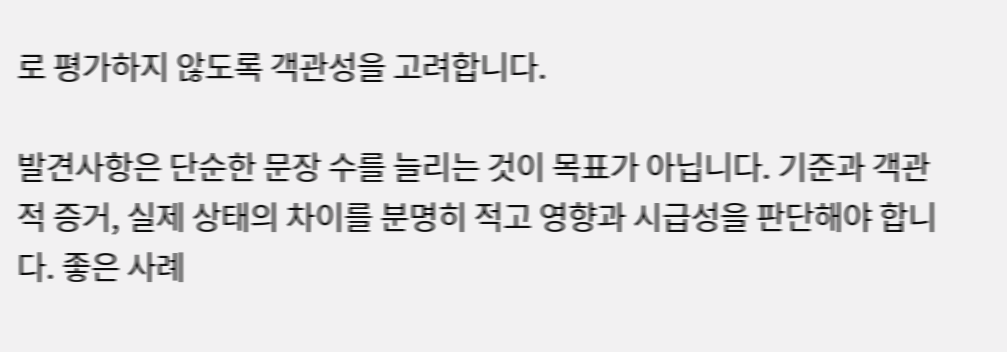로 평가하지 않도록 객관성을 고려합니다.

발견사항은 단순한 문장 수를 늘리는 것이 목표가 아닙니다. 기준과 객관적 증거, 실제 상태의 차이를 분명히 적고 영향과 시급성을 판단해야 합니다. 좋은 사례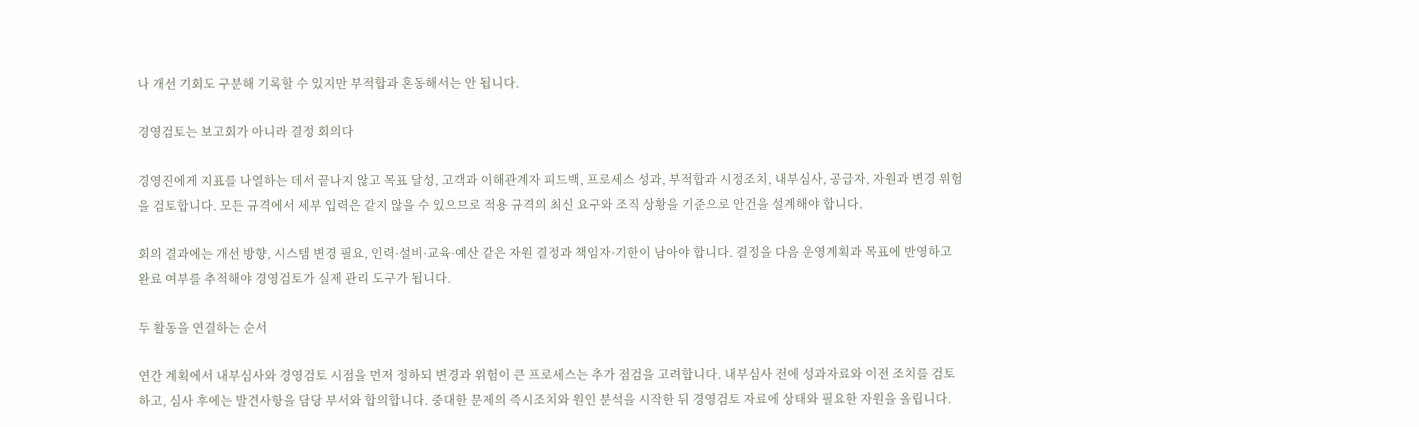나 개선 기회도 구분해 기록할 수 있지만 부적합과 혼동해서는 안 됩니다.

경영검토는 보고회가 아니라 결정 회의다

경영진에게 지표를 나열하는 데서 끝나지 않고 목표 달성, 고객과 이해관계자 피드백, 프로세스 성과, 부적합과 시정조치, 내부심사, 공급자, 자원과 변경 위험을 검토합니다. 모든 규격에서 세부 입력은 같지 않을 수 있으므로 적용 규격의 최신 요구와 조직 상황을 기준으로 안건을 설계해야 합니다.

회의 결과에는 개선 방향, 시스템 변경 필요, 인력·설비·교육·예산 같은 자원 결정과 책임자·기한이 남아야 합니다. 결정을 다음 운영계획과 목표에 반영하고 완료 여부를 추적해야 경영검토가 실제 관리 도구가 됩니다.

두 활동을 연결하는 순서

연간 계획에서 내부심사와 경영검토 시점을 먼저 정하되 변경과 위험이 큰 프로세스는 추가 점검을 고려합니다. 내부심사 전에 성과자료와 이전 조치를 검토하고, 심사 후에는 발견사항을 담당 부서와 합의합니다. 중대한 문제의 즉시조치와 원인 분석을 시작한 뒤 경영검토 자료에 상태와 필요한 자원을 올립니다.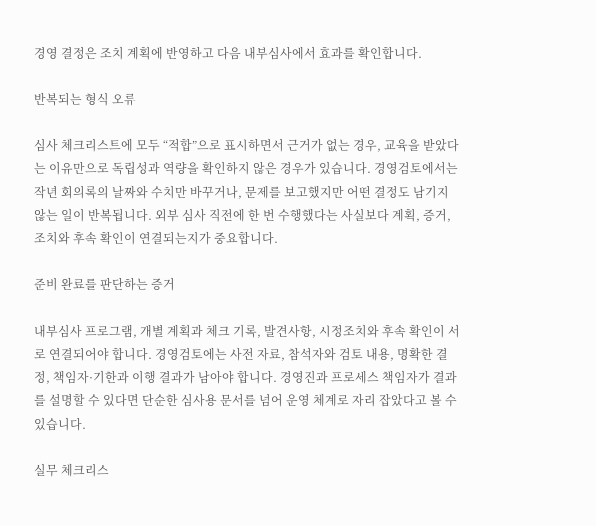경영 결정은 조치 계획에 반영하고 다음 내부심사에서 효과를 확인합니다.

반복되는 형식 오류

심사 체크리스트에 모두 “적합”으로 표시하면서 근거가 없는 경우, 교육을 받았다는 이유만으로 독립성과 역량을 확인하지 않은 경우가 있습니다. 경영검토에서는 작년 회의록의 날짜와 수치만 바꾸거나, 문제를 보고했지만 어떤 결정도 남기지 않는 일이 반복됩니다. 외부 심사 직전에 한 번 수행했다는 사실보다 계획, 증거, 조치와 후속 확인이 연결되는지가 중요합니다.

준비 완료를 판단하는 증거

내부심사 프로그램, 개별 계획과 체크 기록, 발견사항, 시정조치와 후속 확인이 서로 연결되어야 합니다. 경영검토에는 사전 자료, 참석자와 검토 내용, 명확한 결정, 책임자·기한과 이행 결과가 남아야 합니다. 경영진과 프로세스 책임자가 결과를 설명할 수 있다면 단순한 심사용 문서를 넘어 운영 체계로 자리 잡았다고 볼 수 있습니다.

실무 체크리스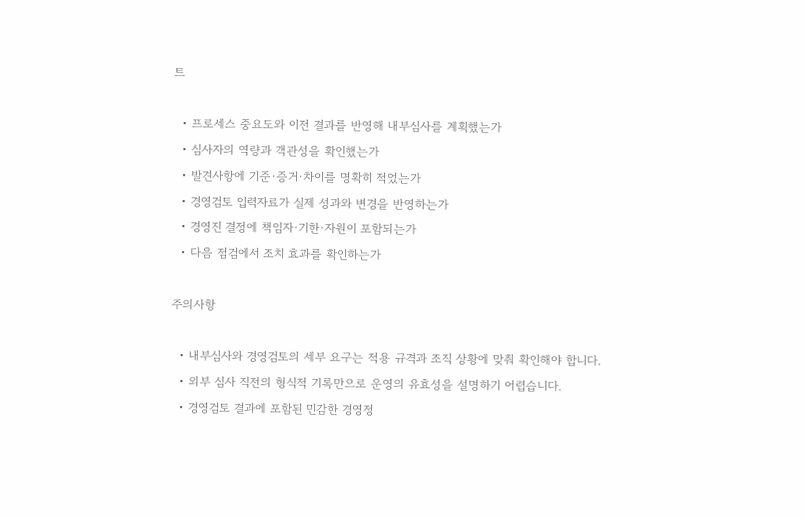트

  • 프로세스 중요도와 이전 결과를 반영해 내부심사를 계획했는가
  • 심사자의 역량과 객관성을 확인했는가
  • 발견사항에 기준·증거·차이를 명확히 적었는가
  • 경영검토 입력자료가 실제 성과와 변경을 반영하는가
  • 경영진 결정에 책임자·기한·자원이 포함되는가
  • 다음 점검에서 조치 효과를 확인하는가

주의사항

  • 내부심사와 경영검토의 세부 요구는 적용 규격과 조직 상황에 맞춰 확인해야 합니다.
  • 외부 심사 직전의 형식적 기록만으로 운영의 유효성을 설명하기 어렵습니다.
  • 경영검토 결과에 포함된 민감한 경영정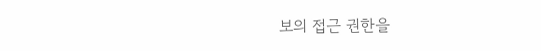보의 접근 권한을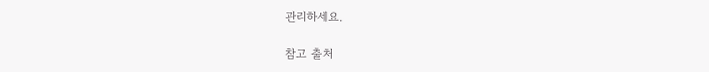관리하세요.

참고 출처